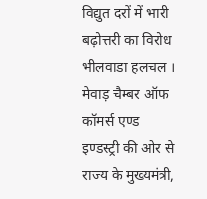विद्युत दरों में भारी बढ़ोत्तरी का विरोध
भीलवाडा हलचल । मेवाड़ चैम्बर ऑफ कॉमर्स एण्ड इण्डस्ट्री की ओर से राज्य के मुख्यमंत्री,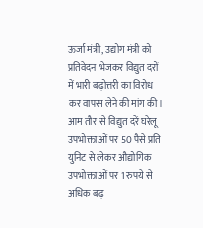ऊर्जा मंत्री, उद्योग मंत्री को प्रतिवेदन भेजकर विद्युत दरों में भारी बढ़ोत्तरी का विरोध कर वापस लेने की मांग की। आम तौर से विद्युत दरें घरेलू उपभोक्ताओं पर 50 पैसे प्रति युनिट से लेकर औद्योगिक उपभोक्ताओं पर 1 रुपये से अधिक बढ़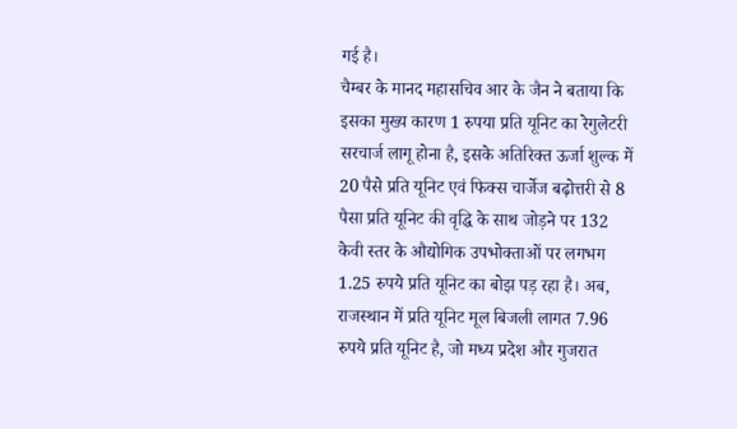गई है।
चैम्बर के मानद महासचिव आर के जैन ने बताया कि इसका मुख्य कारण 1 रुपया प्रति यूनिट का रेगुलेटरी सरचार्ज लागू होना है, इसके अतिरिक्त ऊर्जा शुल्क में 20 पैसे प्रति यूनिट एवं फिक्स चार्जेज बढ़ोत्तरी से 8 पैसा प्रति यूनिट की वृद्धि के साथ जोड़ने पर 132 केवी स्तर के औद्योगिक उपभोक्ताओं पर लगभग 1.25 रुपये प्रति यूनिट का बोझ पड़ रहा है। अब, राजस्थान में प्रति यूनिट मूल बिजली लागत 7.96 रुपये प्रति यूनिट है, जो मध्य प्रदेश और गुजरात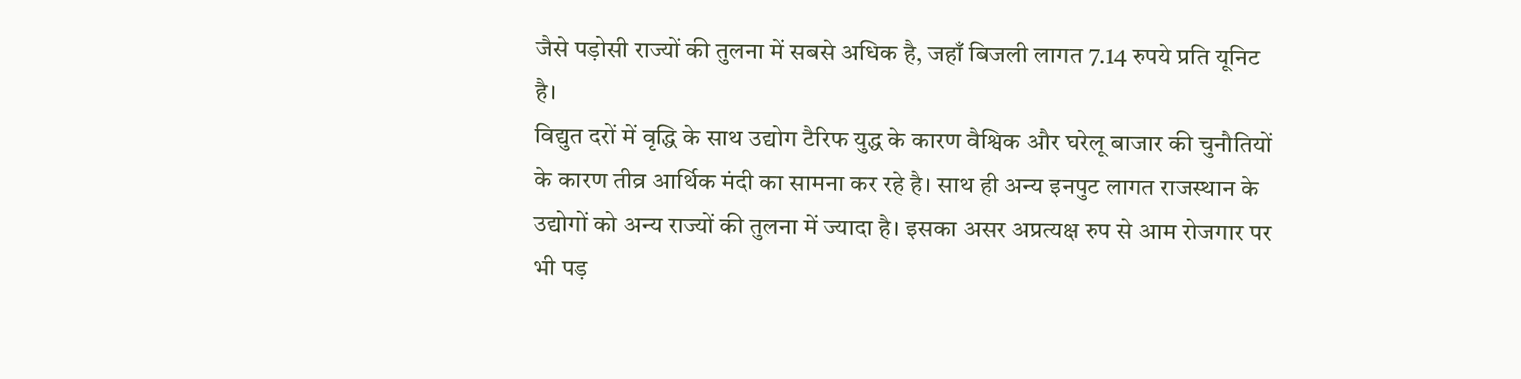जैसे पड़ोसी राज्यों की तुलना में सबसे अधिक है, जहाँ बिजली लागत 7.14 रुपये प्रति यूनिट है।
विद्युत दरों में वृद्धि के साथ उद्योग टैरिफ युद्ध के कारण वैश्विक और घरेलू बाजार की चुनौतियों के कारण तीव्र आर्थिक मंदी का सामना कर रहे है। साथ ही अन्य इनपुट लागत राजस्थान के उद्योगों को अन्य राज्यों की तुलना में ज्यादा है। इसका असर अप्रत्यक्ष रुप से आम रोजगार पर भी पड़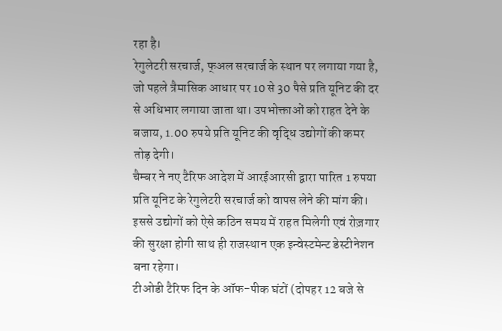रहा है।
रेगुलेटरी सरचार्ज, फ्अल सरचार्ज के स्थान पर लगाया गया है, जो पहले त्रैमासिक आधार पर 10 से 30 पैसे प्रति यूनिट की दर से अधिभार लगाया जाता था। उपभोक्ताओं को राहत देने के बजाय, 1.00 रुपये प्रति यूनिट की वृद्धि उद्योगों की कमर तोड़ देगी।
चैम्बर ने नए टैरिफ आदेश में आरईआरसी द्वारा पारित 1 रुपया प्रति यूनिट के रेगुलेटरी सरचार्ज को वापस लेने की मांग की। इससे उद्योगों को ऐसे कठिन समय में राहत मिलेगी एवं रोज़गार की सुरक्षा होगी साथ ही राजस्थान एक इन्वेस्टमेन्ट डेस्टीनेशन बना रहेगा।
टीओडी टैरिफ दिन के ऑफ-पीक घंटों (दोपहर 12 बजे से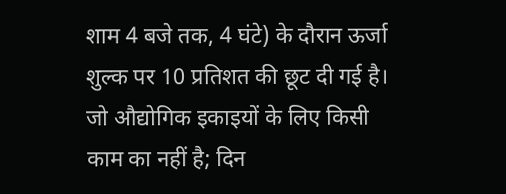शाम 4 बजे तक, 4 घंटे) के दौरान ऊर्जा शुल्क पर 10 प्रतिशत की छूट दी गई है। जो औद्योगिक इकाइयों के लिए किसी काम का नहीं है; दिन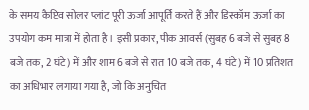के समय कैप्टिव सोलर प्लांट पूरी ऊर्जा आपूर्ति करते हैं और डिस्कॉम ऊर्जा का उपयोग कम मात्रा में होता है। इसी प्रकार, पीक आवर्स (सुबह 6 बजे से सुबह 8 बजे तक, 2 घंटे) में और शाम 6 बजे से रात 10 बजे तक, 4 घंटे) में 10 प्रतिशत का अधिभार लगाया गया है, जो कि अनुचित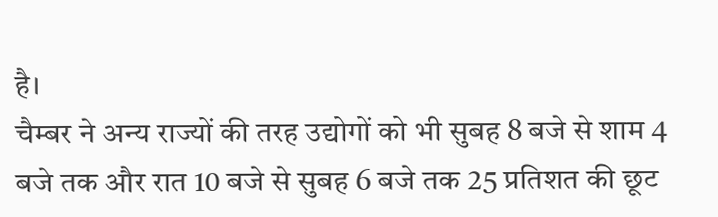है।
चैम्बर ने अन्य राज्यों की तरह उद्योगों को भी सुबह 8 बजे से शाम 4 बजे तक और रात 10 बजे से सुबह 6 बजे तक 25 प्रतिशत की छूट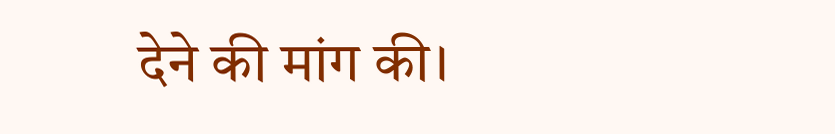देने की मांग की।